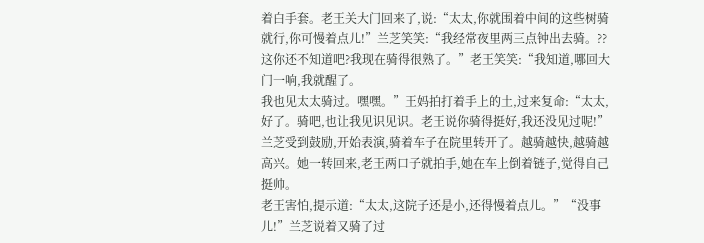着白手套。老王关大门回来了,说:“太太,你就围着中间的这些树骑就行,你可慢着点儿!”兰芝笑笑:“我经常夜里两三点钟出去骑。??这你还不知道吧?我现在骑得很熟了。”老王笑笑:“我知道,哪回大门一响,我就醒了。
我也见太太骑过。嘿嘿。”王妈拍打着手上的土,过来复命:“太太,好了。骑吧,也让我见识见识。老王说你骑得挺好,我还没见过呢!”兰芝受到鼓励,开始表演,骑着车子在院里转开了。越骑越快,越骑越高兴。她一转回来,老王两口子就拍手,她在车上倒着链子,觉得自己挺帅。
老王害怕,提示道:“太太,这院子还是小,还得慢着点儿。”“没事儿!”兰芝说着又骑了过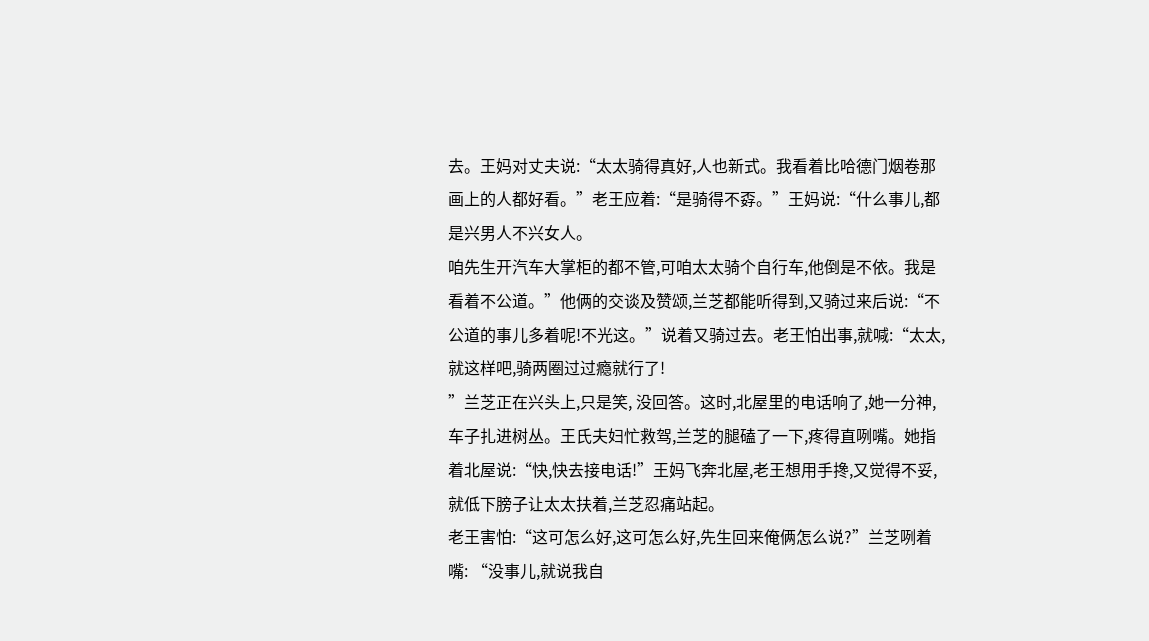去。王妈对丈夫说:“太太骑得真好,人也新式。我看着比哈德门烟卷那画上的人都好看。”老王应着:“是骑得不孬。”王妈说:“什么事儿,都是兴男人不兴女人。
咱先生开汽车大掌柜的都不管,可咱太太骑个自行车,他倒是不依。我是看着不公道。”他俩的交谈及赞颂,兰芝都能听得到,又骑过来后说:“不公道的事儿多着呢!不光这。”说着又骑过去。老王怕出事,就喊:“太太,就这样吧,骑两圈过过瘾就行了!
”兰芝正在兴头上,只是笑, 没回答。这时,北屋里的电话响了,她一分神,车子扎进树丛。王氏夫妇忙救驾,兰芝的腿磕了一下,疼得直咧嘴。她指着北屋说:“快,快去接电话!”王妈飞奔北屋,老王想用手搀,又觉得不妥,就低下膀子让太太扶着,兰芝忍痛站起。
老王害怕:“这可怎么好,这可怎么好,先生回来俺俩怎么说?”兰芝咧着嘴: “没事儿,就说我自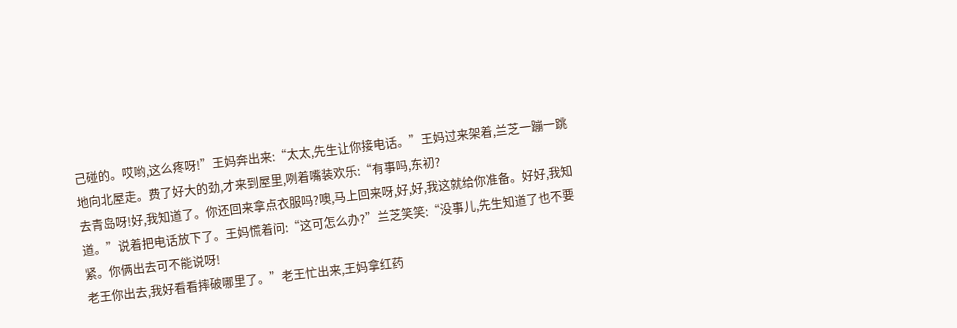己碰的。哎哟,这么疼呀!”王妈奔出来:“太太,先生让你接电话。”王妈过来架着,兰芝一蹦一跳地向北屋走。费了好大的劲,才来到屋里,咧着嘴装欢乐:“有事吗,东初?
去青岛呀!好,我知道了。你还回来拿点衣服吗?噢,马上回来呀,好,好,我这就给你准备。好好,我知道。”说着把电话放下了。王妈慌着问:“这可怎么办?”兰芝笑笑:“没事儿,先生知道了也不要紧。你俩出去可不能说呀!
老王你出去,我好看看摔破哪里了。”老王忙出来,王妈拿红药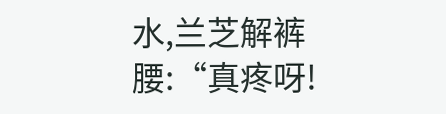水,兰芝解裤腰:“真疼呀!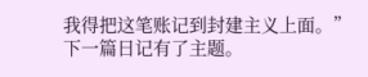我得把这笔账记到封建主义上面。”下一篇日记有了主题。